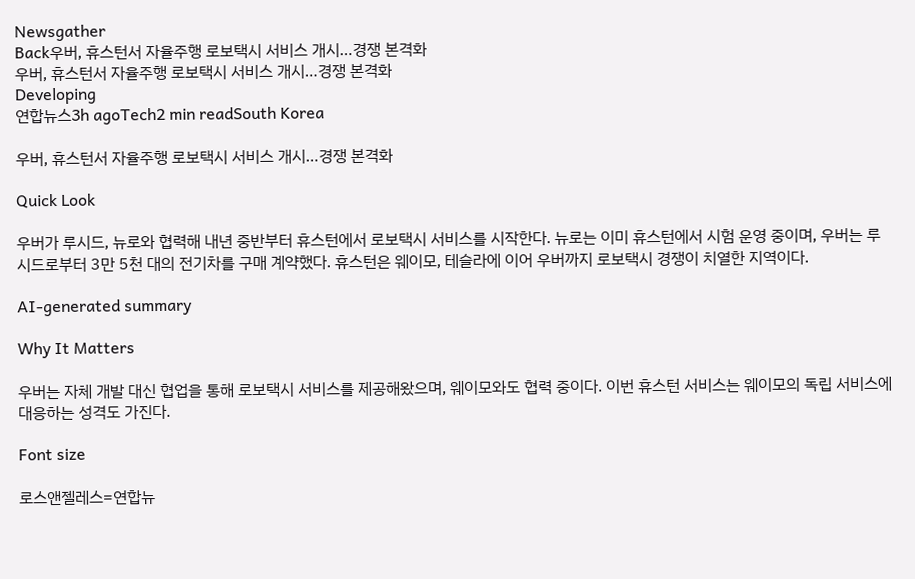Newsgather
Back우버, 휴스턴서 자율주행 로보택시 서비스 개시…경쟁 본격화
우버, 휴스턴서 자율주행 로보택시 서비스 개시…경쟁 본격화
Developing
연합뉴스3h agoTech2 min readSouth Korea

우버, 휴스턴서 자율주행 로보택시 서비스 개시…경쟁 본격화

Quick Look

우버가 루시드, 뉴로와 협력해 내년 중반부터 휴스턴에서 로보택시 서비스를 시작한다. 뉴로는 이미 휴스턴에서 시험 운영 중이며, 우버는 루시드로부터 3만 5천 대의 전기차를 구매 계약했다. 휴스턴은 웨이모, 테슬라에 이어 우버까지 로보택시 경쟁이 치열한 지역이다.

AI-generated summary

Why It Matters

우버는 자체 개발 대신 협업을 통해 로보택시 서비스를 제공해왔으며, 웨이모와도 협력 중이다. 이번 휴스턴 서비스는 웨이모의 독립 서비스에 대응하는 성격도 가진다.

Font size

로스앤젤레스=연합뉴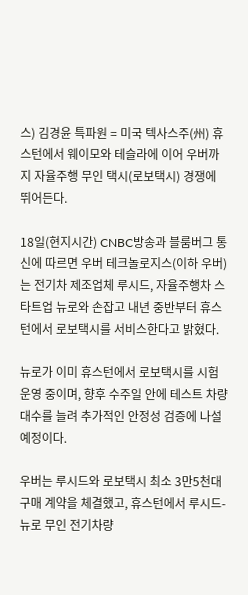스) 김경윤 특파원 = 미국 텍사스주(州) 휴스턴에서 웨이모와 테슬라에 이어 우버까지 자율주행 무인 택시(로보택시) 경쟁에 뛰어든다.

18일(현지시간) CNBC방송과 블룸버그 통신에 따르면 우버 테크놀로지스(이하 우버)는 전기차 제조업체 루시드, 자율주행차 스타트업 뉴로와 손잡고 내년 중반부터 휴스턴에서 로보택시를 서비스한다고 밝혔다.

뉴로가 이미 휴스턴에서 로보택시를 시험 운영 중이며, 향후 수주일 안에 테스트 차량 대수를 늘려 추가적인 안정성 검증에 나설 예정이다.

우버는 루시드와 로보택시 최소 3만5천대 구매 계약을 체결했고, 휴스턴에서 루시드-뉴로 무인 전기차량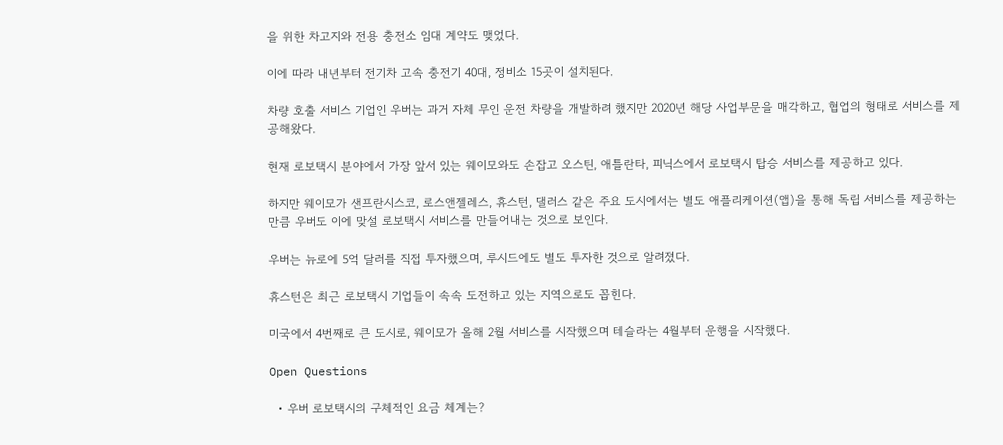을 위한 차고지와 전용 충전소 임대 계약도 맺었다.

이에 따라 내년부터 전기차 고속 충전기 40대, 정비소 15곳이 설치된다.

차량 호출 서비스 기업인 우버는 과거 자체 무인 운전 차량을 개발하려 했지만 2020년 해당 사업부문을 매각하고, 협업의 형태로 서비스를 제공해왔다.

현재 로보택시 분야에서 가장 앞서 있는 웨이모와도 손잡고 오스틴, 애틀란타, 피닉스에서 로보택시 탑승 서비스를 제공하고 있다.

하지만 웨이모가 샌프란시스코, 로스앤젤레스, 휴스턴, 댈러스 같은 주요 도시에서는 별도 애플리케이션(앱)을 통해 독립 서비스를 제공하는 만큼 우버도 이에 맞설 로보택시 서비스를 만들어내는 것으로 보인다.

우버는 뉴로에 5억 달러를 직접 투자했으며, 루시드에도 별도 투자한 것으로 알려졌다.

휴스턴은 최근 로보택시 기업들이 속속 도전하고 있는 지역으로도 꼽힌다.

미국에서 4번째로 큰 도시로, 웨이모가 올해 2월 서비스를 시작했으며 테슬라는 4월부터 운행을 시작했다.

Open Questions

  • 우버 로보택시의 구체적인 요금 체계는?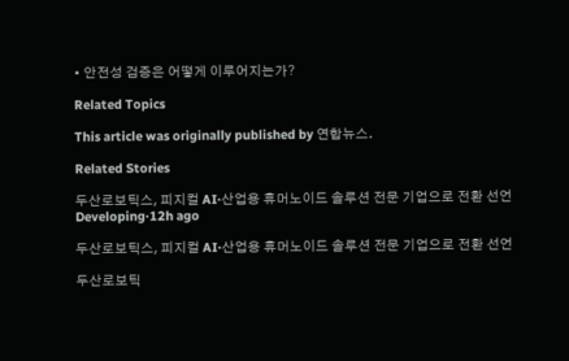• 안전성 검증은 어떻게 이루어지는가?

Related Topics

This article was originally published by 연합뉴스.

Related Stories

두산로보틱스, 피지컬 AI·산업용 휴머노이드 솔루션 전문 기업으로 전환 선언
Developing·12h ago

두산로보틱스, 피지컬 AI·산업용 휴머노이드 솔루션 전문 기업으로 전환 선언

두산로보틱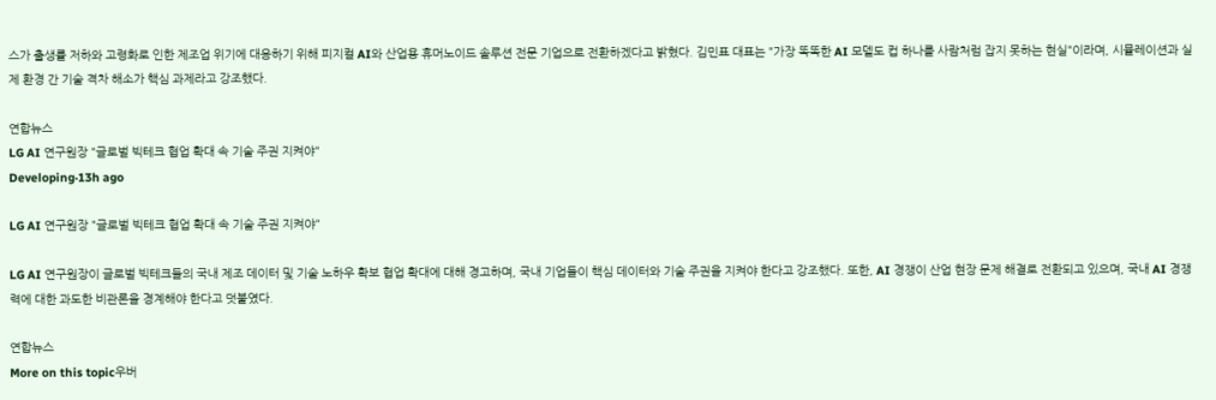스가 출생률 저하와 고령화로 인한 제조업 위기에 대응하기 위해 피지컬 AI와 산업용 휴머노이드 솔루션 전문 기업으로 전환하겠다고 밝혔다. 김민표 대표는 "가장 똑똑한 AI 모델도 컵 하나를 사람처럼 잡지 못하는 현실"이라며, 시뮬레이션과 실제 환경 간 기술 격차 해소가 핵심 과제라고 강조했다.

연합뉴스
LG AI 연구원장 "글로벌 빅테크 협업 확대 속 기술 주권 지켜야"
Developing·13h ago

LG AI 연구원장 "글로벌 빅테크 협업 확대 속 기술 주권 지켜야"

LG AI 연구원장이 글로벌 빅테크들의 국내 제조 데이터 및 기술 노하우 확보 협업 확대에 대해 경고하며, 국내 기업들이 핵심 데이터와 기술 주권을 지켜야 한다고 강조했다. 또한, AI 경쟁이 산업 현장 문제 해결로 전환되고 있으며, 국내 AI 경쟁력에 대한 과도한 비관론을 경계해야 한다고 덧붙였다.

연합뉴스
More on this topic우버